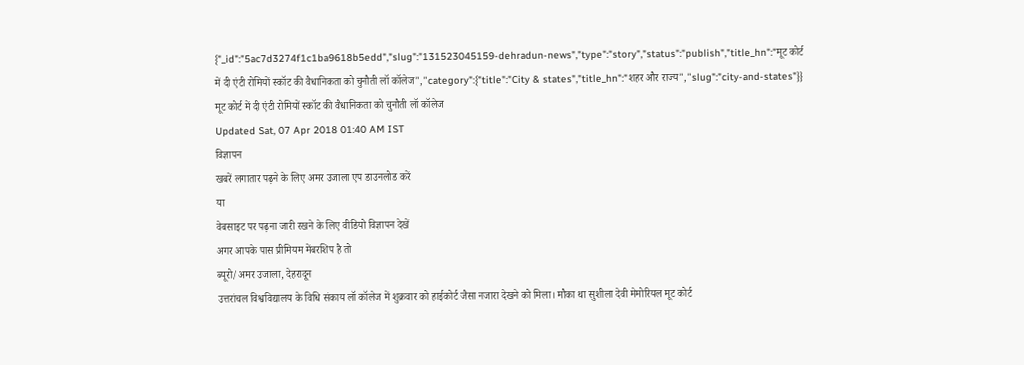{"_id":"5ac7d3274f1c1ba9618b5edd","slug":"131523045159-dehradun-news","type":"story","status":"publish","title_hn":"मूट कोर्ट में दी एंटी रोमियों स्कॉट की वैधानिकता को चुनौती लॉ कॉलेज","category":{"title":"City & states","title_hn":"शहर और राज्य","slug":"city-and-states"}}
मूट कोर्ट में दी एंटी रोमियों स्कॉट की वैधानिकता को चुनौती लॉ कॉलेज
Updated Sat, 07 Apr 2018 01:40 AM IST
विज्ञापन
खबरें लगातार पढ़ने के लिए अमर उजाला एप डाउनलोड करें
या
वेबसाइट पर पढ़ना जारी रखने के लिए वीडियो विज्ञापन देखें
अगर आपके पास प्रीमियम मेंबरशिप है तो
ब्यूरो/अमर उजाला, देहरादून
उत्तरांचल विश्वविद्यालय के विधि संकाय लॉ कॉलेज में शुक्रवार को हाईकोर्ट जैसा नजारा देखने को मिला। मौका था सुशीला देवी मेमोरियल मूट कोर्ट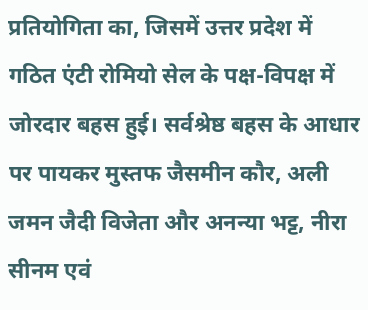प्रतियोगिता का, जिसमें उत्तर प्रदेश में गठित एंटी रोमियो सेल के पक्ष-विपक्ष में जोरदार बहस हुई। सर्वश्रेष्ठ बहस के आधार पर पायकर मुस्तफ जैसमीन कौर, अली जमन जैदी विजेता और अनन्या भट्ट, नीरा सीनम एवं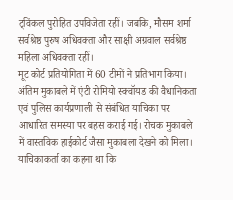ट्विंकल पुरोहित उपविजेता रहीं। जबकि, मौसम शर्मा सर्वश्रेष्ठ पुरुष अधिवक्ता और साक्षी अग्रवाल सर्वश्रेष्ठ महिला अधिवक्ता रहीं।
मूट कोर्ट प्रतियोगिता में 60 टीमों ने प्रतिभाग किया। अंतिम मुकाबले में एंटी रोमियो स्क्वॉयड की वैधानिकता एवं पुलिस कार्यप्रणाली से संबंधित याचिका पर आधारित समस्या पर बहस कराई गई। रोचक मुकाबले में वास्तविक हाईकोर्ट जैसा मुकाबला देखने को मिला। याचिकाकर्ता का कहना था कि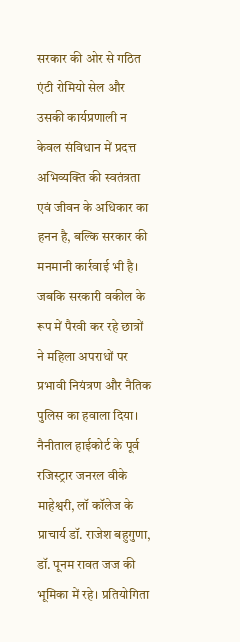सरकार की ओर से गठित एंटी रोमियो सेल और उसकी कार्यप्रणाली न केवल संविधान में प्रदत्त अभिव्यक्ति की स्वतंत्रता एवं जीवन के अधिकार का हनन है, बल्कि सरकार की मनमानी कार्रवाई भी है। जबकि सरकारी वकील के रूप में पैरवी कर रहे छात्रों ने महिला अपराधों पर प्रभावी नियंत्रण और नैतिक पुलिस का हवाला दिया।
नैनीताल हाईकोर्ट के पूर्व रजिस्ट्रार जनरल वीके माहेश्वरी, लॉ कॉलेज के प्राचार्य डॉ. राजेश बहुगुणा, डॉ. पूनम रावत जज की भूमिका में रहे। प्रतियोगिता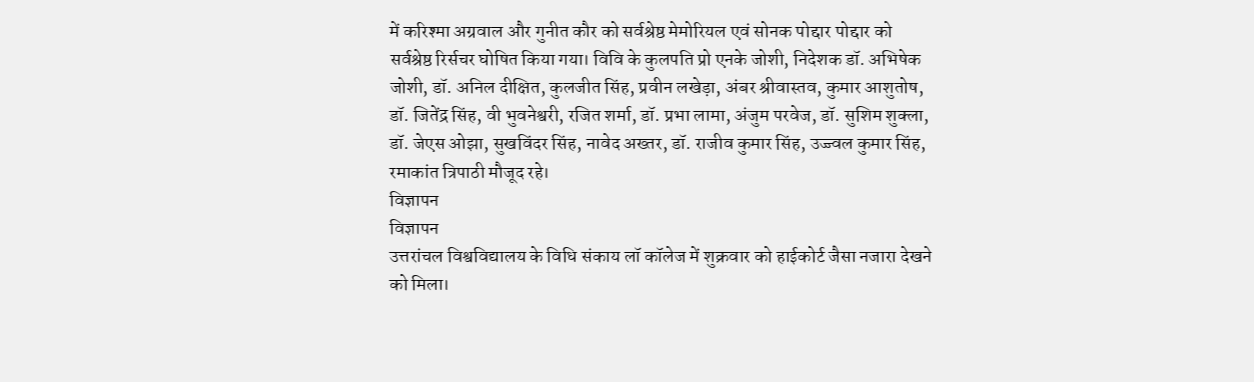में करिश्मा अग्रवाल और गुनीत कौर को सर्वश्रेष्ठ मेमोरियल एवं सोनक पोद्दार पोद्दार को सर्वश्रेष्ठ रिर्सचर घोषित किया गया। विवि के कुलपति प्रो एनके जोशी, निदेशक डॉ. अभिषेक जोशी, डॉ. अनिल दीक्षित, कुलजीत सिंह, प्रवीन लखेड़ा, अंबर श्रीवास्तव, कुमार आशुतोष, डॉ. जितेंद्र सिंह, वी भुवनेश्वरी, रजित शर्मा, डॉ. प्रभा लामा, अंजुम परवेज, डॉ. सुशिम शुक्ला, डॉ. जेएस ओझा, सुखविंदर सिंह, नावेद अख्तर, डॉ. राजीव कुमार सिंह, उज्ज्वल कुमार सिंह, रमाकांत त्रिपाठी मौजूद रहे।
विज्ञापन
विज्ञापन
उत्तरांचल विश्वविद्यालय के विधि संकाय लॉ कॉलेज में शुक्रवार को हाईकोर्ट जैसा नजारा देखने को मिला।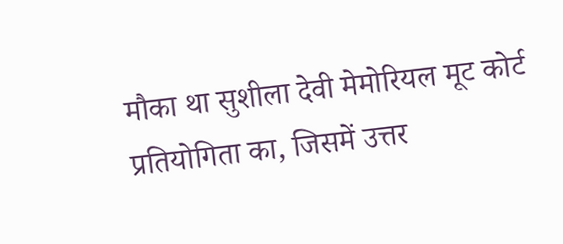मौका था सुशीला देवी मेमोरियल मूट कोर्ट प्रतियोगिता का, जिसमें उत्तर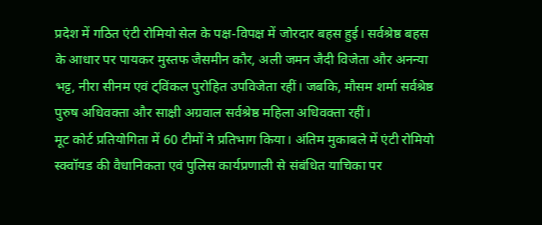प्रदेश में गठित एंटी रोमियो सेल के पक्ष-विपक्ष में जोरदार बहस हुई। सर्वश्रेष्ठ बहस के आधार पर पायकर मुस्तफ जैसमीन कौर, अली जमन जैदी विजेता और अनन्या भट्ट, नीरा सीनम एवं ट्विंकल पुरोहित उपविजेता रहीं। जबकि, मौसम शर्मा सर्वश्रेष्ठ पुरुष अधिवक्ता और साक्षी अग्रवाल सर्वश्रेष्ठ महिला अधिवक्ता रहीं।
मूट कोर्ट प्रतियोगिता में 60 टीमों ने प्रतिभाग किया। अंतिम मुकाबले में एंटी रोमियो स्क्वॉयड की वैधानिकता एवं पुलिस कार्यप्रणाली से संबंधित याचिका पर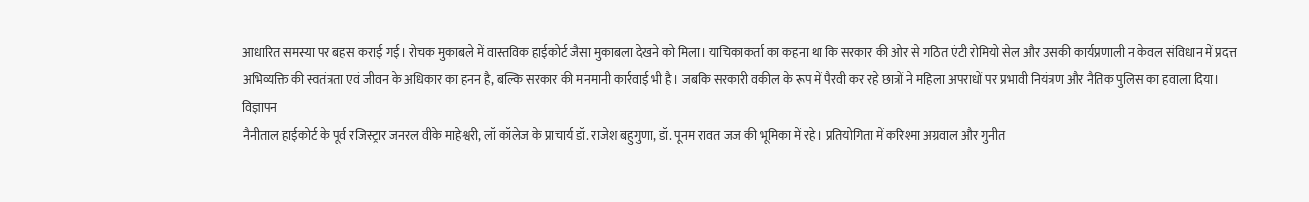आधारित समस्या पर बहस कराई गई। रोचक मुकाबले में वास्तविक हाईकोर्ट जैसा मुकाबला देखने को मिला। याचिकाकर्ता का कहना था कि सरकार की ओर से गठित एंटी रोमियो सेल और उसकी कार्यप्रणाली न केवल संविधान में प्रदत्त अभिव्यक्ति की स्वतंत्रता एवं जीवन के अधिकार का हनन है, बल्कि सरकार की मनमानी कार्रवाई भी है। जबकि सरकारी वकील के रूप में पैरवी कर रहे छात्रों ने महिला अपराधों पर प्रभावी नियंत्रण और नैतिक पुलिस का हवाला दिया।
विज्ञापन
नैनीताल हाईकोर्ट के पूर्व रजिस्ट्रार जनरल वीके माहेश्वरी, लॉ कॉलेज के प्राचार्य डॉ. राजेश बहुगुणा, डॉ. पूनम रावत जज की भूमिका में रहे। प्रतियोगिता में करिश्मा अग्रवाल और गुनीत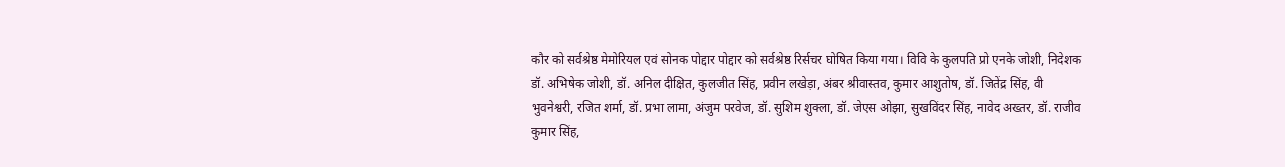कौर को सर्वश्रेष्ठ मेमोरियल एवं सोनक पोद्दार पोद्दार को सर्वश्रेष्ठ रिर्सचर घोषित किया गया। विवि के कुलपति प्रो एनके जोशी, निदेशक डॉ. अभिषेक जोशी, डॉ. अनिल दीक्षित, कुलजीत सिंह, प्रवीन लखेड़ा, अंबर श्रीवास्तव, कुमार आशुतोष, डॉ. जितेंद्र सिंह, वी भुवनेश्वरी, रजित शर्मा, डॉ. प्रभा लामा, अंजुम परवेज, डॉ. सुशिम शुक्ला, डॉ. जेएस ओझा, सुखविंदर सिंह, नावेद अख्तर, डॉ. राजीव कुमार सिंह,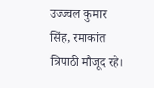उज्ज्वल कुमार सिंह, रमाकांत त्रिपाठी मौजूद रहे।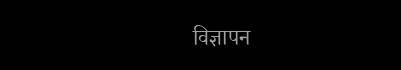विज्ञापन